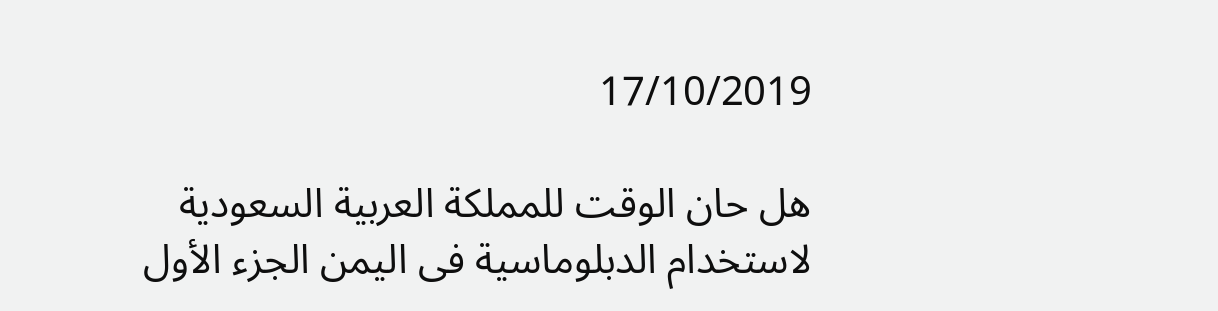17/10/2019

هل حان الوقت للمملكة العربية السعودية لاستخدام الدبلوماسية فى اليمن الجزء الأول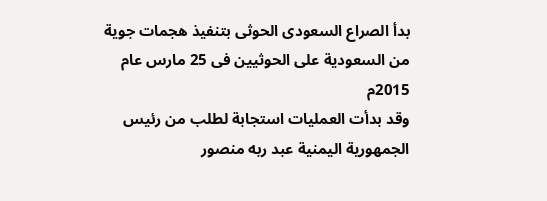بدأ الصراع السعودى الحوثى بتنفيذ هجمات جوية من السعودية على الحوثيين فى 25 مارس عام 2015م
وقد بدأت العمليات استجابة لطلب من رئيس الجمهورية اليمنية عبد ربه منصور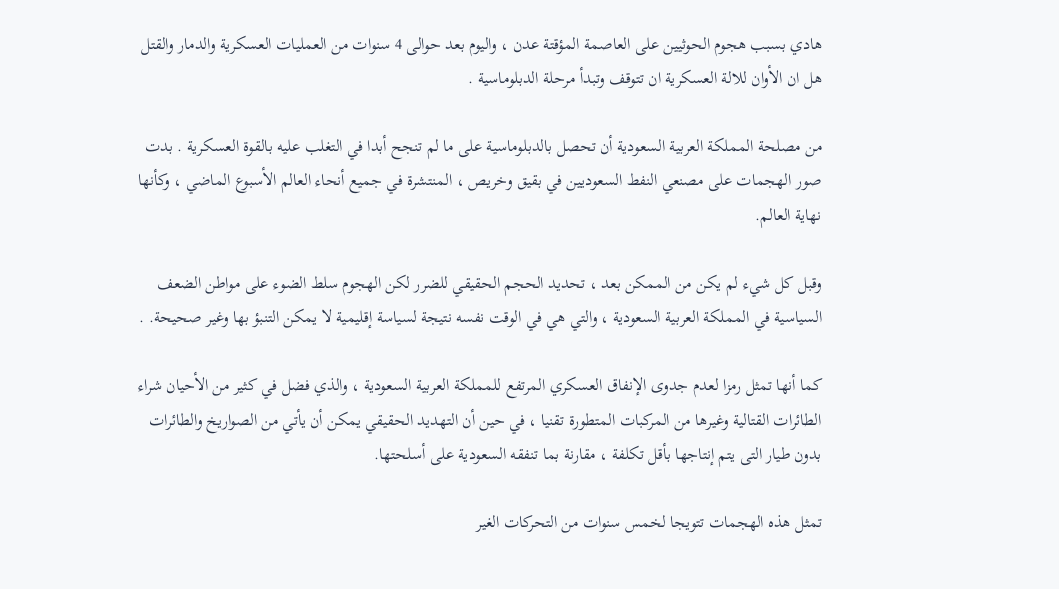هادي بسبب هجوم الحوثيين على العاصمة المؤقتة عدن ، واليوم بعد حوالى 4 سنوات من العمليات العسكرية والدمار والقتل هل ان الأوان للالة العسكرية ان تتوقف وتبدأ مرحلة الدبلوماسية .

من مصلحة المملكة العربية السعودية أن تحصل بالدبلوماسية على ما لم تنجح أبدا في التغلب عليه بالقوة العسكرية . بدت صور الهجمات على مصنعي النفط السعوديين في بقيق وخريص ، المنتشرة في جميع أنحاء العالم الأسبوع الماضي ، وكأنها نهاية العالم.

وقبل كل شيء لم يكن من الممكن بعد ، تحديد الحجم الحقيقي للضرر لكن الهجوم سلط الضوء على مواطن الضعف السياسية في المملكة العربية السعودية ، والتي هي في الوقت نفسه نتيجة لسياسة إقليمية لا يمكن التنبؤ بها وغير صحيحة. .

كما أنها تمثل رمزا لعدم جدوى الإنفاق العسكري المرتفع للمملكة العربية السعودية ، والذي فضل في كثير من الأحيان شراء الطائرات القتالية وغيرها من المركبات المتطورة تقنيا ، في حين أن التهديد الحقيقي يمكن أن يأتي من الصواريخ والطائرات بدون طيار التى يتم إنتاجها بأقل تكلفة ، مقارنة بما تنفقه السعودية على أسلحتها.

تمثل هذه الهجمات تتويجا لخمس سنوات من التحركات الغير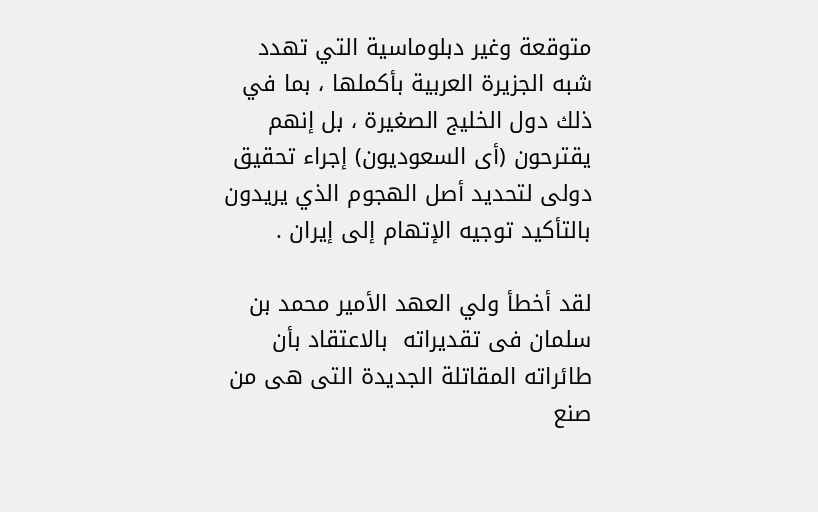متوقعة وغير دبلوماسية التي تهدد شبه الجزيرة العربية بأكملها ، بما في ذلك دول الخليج الصغيرة ، بل إنهم يقترحون (أى السعوديون) إجراء تحقيق دولى لتحديد أصل الهجوم الذي يريدون بالتأكيد توجيه الإتهام إلى إيران .

لقد أخطأ ولي العهد الأمير محمد بن سلمان فى تقديراته  بالاعتقاد بأن طائراته المقاتلة الجديدة التى هى من صنع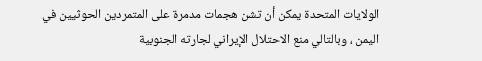الولايات المتحدة يمكن أن تشن هجمات مدمرة على المتمردين الحوثيين في اليمن ، وبالتالي منع الاحتلال الإيراني لجارته الجنوبية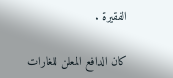الفقيرة .

كان الدافع المعلن للغارات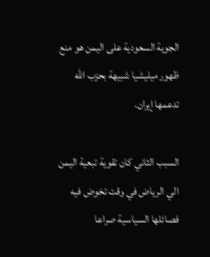الجوية السعودية على اليمن هو منع ظهور ميليشيا شبيهة بحزب الله تدعمها إيران.

السبب الثاني كان تقوية تبعية اليمن الي الرياض في وقت تخوض فيه فصائلها السياسية صراعا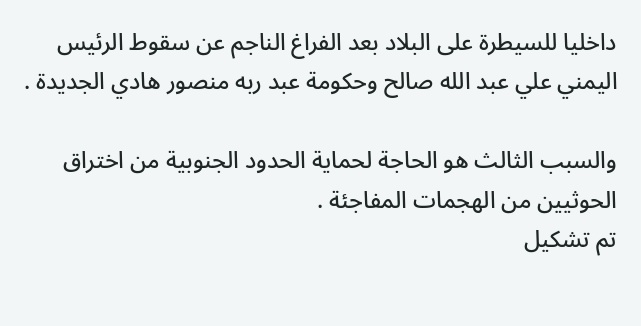داخليا للسيطرة على البلاد بعد الفراغ الناجم عن سقوط الرئيس اليمني علي عبد الله صالح وحكومة عبد ربه منصور هادي الجديدة .

والسبب الثالث هو الحاجة لحماية الحدود الجنوبية من اختراق الحوثيين من الهجمات المفاجئة .
تم تشكيل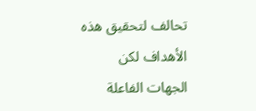تحالف لتحقيق هذه الأهداف لكن الجهات الفاعلة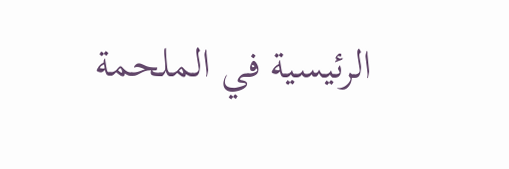الرئيسية في الملحمة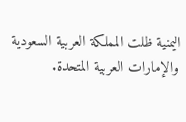اليمنية ظلت المملكة العربية السعودية والإمارات العربية المتحدة.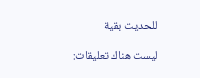للحديت بقية

ليست هناك تعليقات: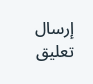إرسال تعليق